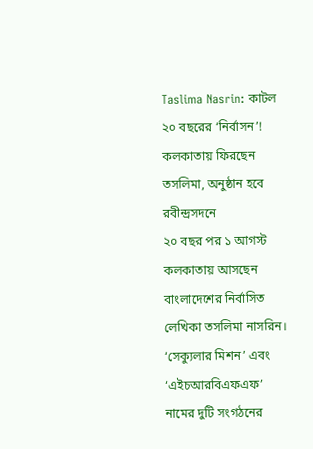Taslima Nasrin: কাটল ২০ বছরের ‘নির্বাসন’! কলকাতায় ফিরছেন তসলিমা, অনুষ্ঠান হবে রবীন্দ্রসদনে
২০ বছর পর ১ আগস্ট কলকাতায় আসছেন বাংলাদেশের নির্বাসিত লেখিকা তসলিমা নাসরিন। ‘সেক্যুলার মিশন’ এবং ‘এইচআরবিএফএফ’ নামের দুটি সংগঠনের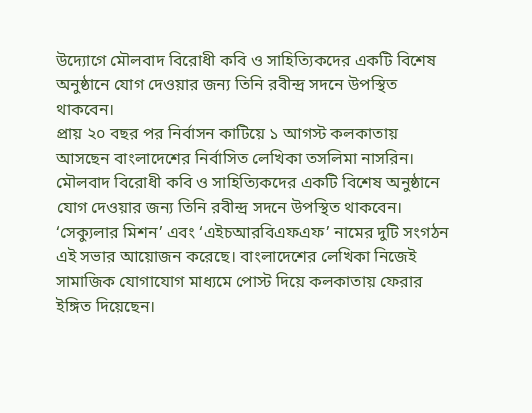উদ্যোগে মৌলবাদ বিরোধী কবি ও সাহিত্যিকদের একটি বিশেষ অনুষ্ঠানে যোগ দেওয়ার জন্য তিনি রবীন্দ্র সদনে উপস্থিত থাকবেন।
প্রায় ২০ বছর পর নির্বাসন কাটিয়ে ১ আগস্ট কলকাতায় আসছেন বাংলাদেশের নির্বাসিত লেখিকা তসলিমা নাসরিন। মৌলবাদ বিরোধী কবি ও সাহিত্যিকদের একটি বিশেষ অনুষ্ঠানে যোগ দেওয়ার জন্য তিনি রবীন্দ্র সদনে উপস্থিত থাকবেন। ‘সেক্যুলার মিশন’ এবং ‘এইচআরবিএফএফ’ নামের দুটি সংগঠন এই সভার আয়োজন করেছে। বাংলাদেশের লেখিকা নিজেই সামাজিক যোগাযোগ মাধ্যমে পোস্ট দিয়ে কলকাতায় ফেরার ইঙ্গিত দিয়েছেন।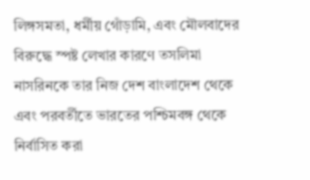লিঙ্গসমতা, ধর্মীয় গোঁড়ামি, এবং মৌলবাদের বিরুদ্ধে স্পষ্ট লেখার কারণে তসলিমা নাসরিনকে তার নিজ দেশ বাংলাদেশ থেকে এবং পরবর্তীতে ভারতের পশ্চিমবঙ্গ থেকে নির্বাসিত করা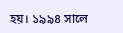হয়। ১৯৯৪ সালে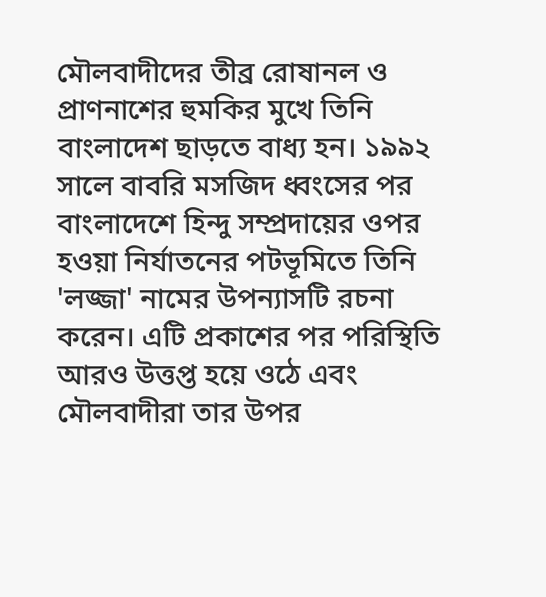মৌলবাদীদের তীব্র রোষানল ও প্রাণনাশের হুমকির মুখে তিনি বাংলাদেশ ছাড়তে বাধ্য হন। ১৯৯২ সালে বাবরি মসজিদ ধ্বংসের পর বাংলাদেশে হিন্দু সম্প্রদায়ের ওপর হওয়া নির্যাতনের পটভূমিতে তিনি 'লজ্জা' নামের উপন্যাসটি রচনা করেন। এটি প্রকাশের পর পরিস্থিতি আরও উত্তপ্ত হয়ে ওঠে এবং মৌলবাদীরা তার উপর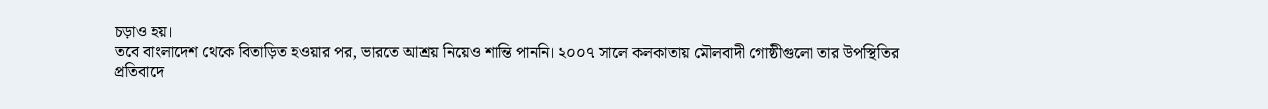চড়াও হয়।
তবে বাংলাদেশ থেকে বিতাড়িত হওয়ার পর, ভারতে আশ্রয় নিয়েও শান্তি পাননি। ২০০৭ সালে কলকাতায় মৌলবাদী গোষ্ঠীগুলো তার উপস্থিতির প্রতিবাদে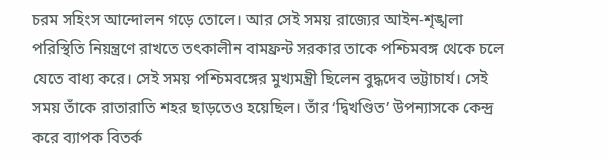চরম সহিংস আন্দোলন গড়ে তোলে। আর সেই সময় রাজ্যের আইন-শৃঙ্খলা পরিস্থিতি নিয়ন্ত্রণে রাখতে তৎকালীন বামফ্রন্ট সরকার তাকে পশ্চিমবঙ্গ থেকে চলে যেতে বাধ্য করে। সেই সময় পশ্চিমবঙ্গের মুখ্যমন্ত্রী ছিলেন বুদ্ধদেব ভট্টাচার্য। সেই সময় তাঁকে রাতারাতি শহর ছাড়তেও হয়েছিল। তাঁর ‘দ্বিখণ্ডিত’ উপন্যাসকে কেন্দ্র করে ব্যাপক বিতর্ক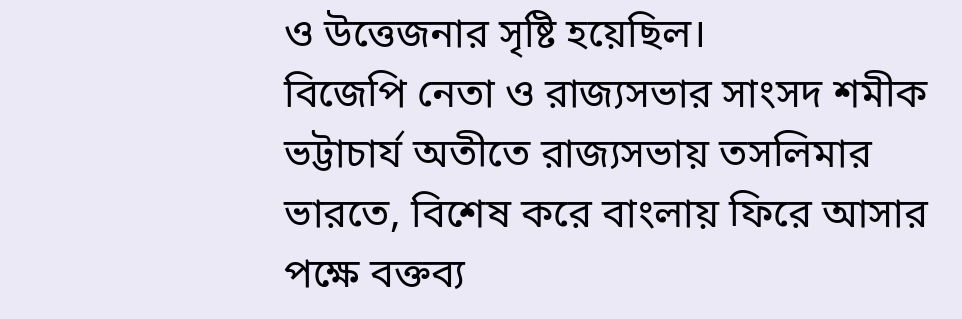ও উত্তেজনার সৃষ্টি হয়েছিল।
বিজেপি নেতা ও রাজ্যসভার সাংসদ শমীক ভট্টাচার্য অতীতে রাজ্যসভায় তসলিমার ভারতে, বিশেষ করে বাংলায় ফিরে আসার পক্ষে বক্তব্য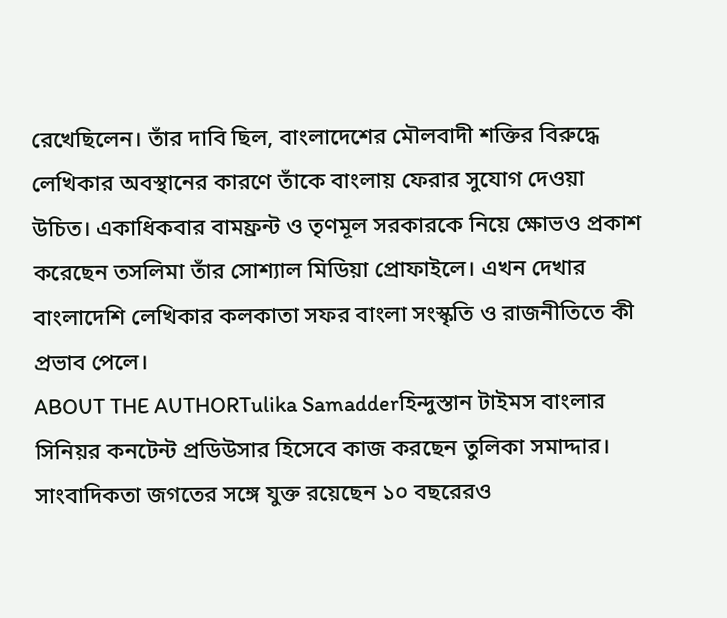রেখেছিলেন। তাঁর দাবি ছিল, বাংলাদেশের মৌলবাদী শক্তির বিরুদ্ধে লেখিকার অবস্থানের কারণে তাঁকে বাংলায় ফেরার সুযোগ দেওয়া উচিত। একাধিকবার বামফ্রন্ট ও তৃণমূল সরকারকে নিয়ে ক্ষোভও প্রকাশ করেছেন তসলিমা তাঁর সোশ্যাল মিডিয়া প্রোফাইলে। এখন দেখার বাংলাদেশি লেখিকার কলকাতা সফর বাংলা সংস্কৃতি ও রাজনীতিতে কী প্রভাব পেলে।
ABOUT THE AUTHORTulika Samadderহিন্দুস্তান টাইমস বাংলার সিনিয়র কনটেন্ট প্রডিউসার হিসেবে কাজ করছেন তুলিকা সমাদ্দার। সাংবাদিকতা জগতের সঙ্গে যুক্ত রয়েছেন ১০ বছরেরও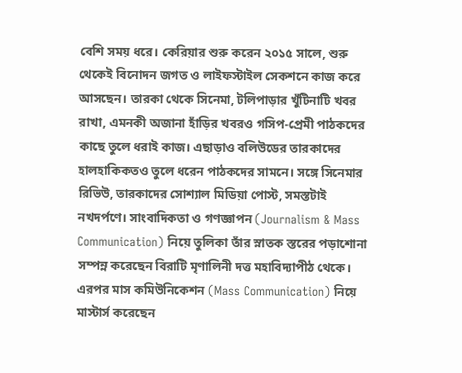বেশি সময় ধরে। কেরিয়ার শুরু করেন ২০১৫ সালে, শুরু থেকেই বিনোদন জগত ও লাইফস্টাইল সেকশনে কাজ করে আসছেন। তারকা থেকে সিনেমা, টলিপাড়ার খুঁটিনাটি খবর রাখা, এমনকী অজানা হাঁড়ির খবরও গসিপ-প্রেমী পাঠকদের কাছে তুলে ধরাই কাজ। এছাড়াও বলিউডের তারকাদের হালহাকিকতও তুলে ধরেন পাঠকদের সামনে। সঙ্গে সিনেমার রিভিউ, তারকাদের সোশ্যাল মিডিয়া পোস্ট, সমস্তটাই নখদর্পণে। সাংবাদিকতা ও গণজ্ঞাপন (Journalism & Mass Communication) নিয়ে তুলিকা তাঁর স্নাতক স্তরের পড়াশোনা সম্পন্ন করেছেন বিরাটি মৃণালিনী দত্ত মহাবিদ্যাপীঠ থেকে। এরপর মাস কমিউনিকেশন (Mass Communication) নিয়ে মাস্টার্স করেছেন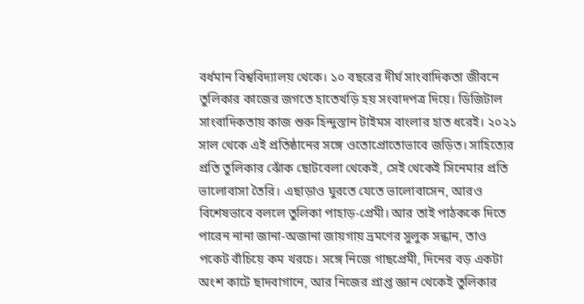বর্ধমান বিশ্ববিদ্যালয় থেকে। ১০ বছরের দীর্ঘ সাংবাদিকতা জীবনে তুলিকার কাজের জগতে হাতেখড়ি হয় সংবাদপত্র দিয়ে। ডিজিটাল সাংবাদিকতায় কাজ শুরু হিন্দুস্তান টাইমস বাংলার হাত ধরেই। ২০২১ সাল থেকে এই প্রতিষ্ঠানের সঙ্গে ওতোপ্রোতোভাবে জড়িত। সাহিত্যের প্রতি তুলিকার ঝোঁক ছোটবেলা থেকেই, সেই থেকেই সিনেমার প্রতি ভালোবাসা তৈরি। এছাড়াও ঘুরতে যেতে ভালোবাসেন, আরও বিশেষভাবে বললে তুলিকা পাহাড়-প্রেমী। আর তাই পাঠককে দিতে পারেন নানা জানা-অজানা জায়গায় ভ্রমণের সুলুক সন্ধান, তাও পকেট বাঁচিয়ে কম খরচে। সঙ্গে নিজে গাছপ্রেমী, দিনের বড় একটা অংশ কাটে ছাদবাগানে, আর নিজের প্রাপ্ত জ্ঞান থেকেই তুলিকার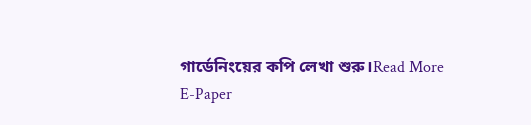গার্ডেনিংয়ের কপি লেখা শুরু।Read More
E-Paper